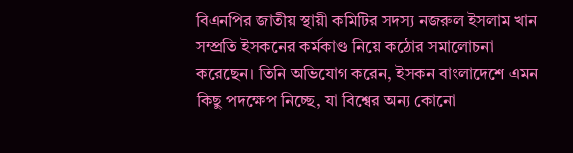বিএনপির জাতীয় স্থায়ী কমিটির সদস্য নজরুল ইসলাম খান সম্প্রতি ইসকনের কর্মকাণ্ড নিয়ে কঠোর সমালোচনা করেছেন। তিনি অভিযোগ করেন, ইসকন বাংলাদেশে এমন কিছু পদক্ষেপ নিচ্ছে, যা বিশ্বের অন্য কোনো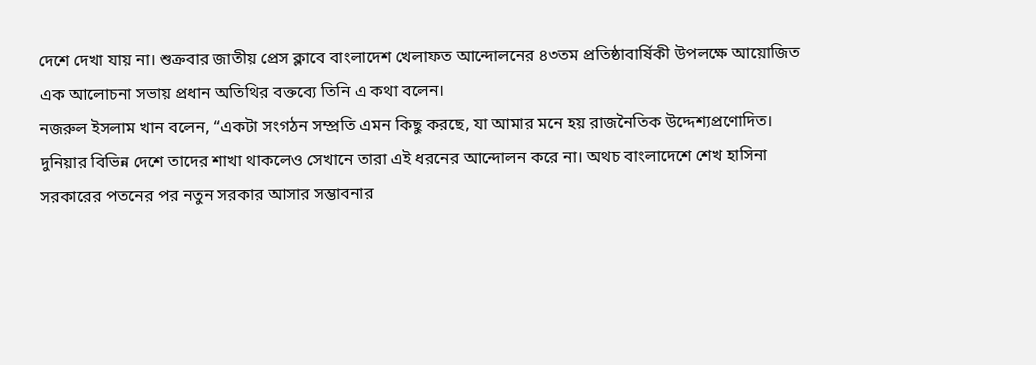দেশে দেখা যায় না। শুক্রবার জাতীয় প্রেস ক্লাবে বাংলাদেশ খেলাফত আন্দোলনের ৪৩তম প্রতিষ্ঠাবার্ষিকী উপলক্ষে আয়োজিত এক আলোচনা সভায় প্রধান অতিথির বক্তব্যে তিনি এ কথা বলেন।
নজরুল ইসলাম খান বলেন, “একটা সংগঠন সম্প্রতি এমন কিছু করছে, যা আমার মনে হয় রাজনৈতিক উদ্দেশ্যপ্রণোদিত। দুনিয়ার বিভিন্ন দেশে তাদের শাখা থাকলেও সেখানে তারা এই ধরনের আন্দোলন করে না। অথচ বাংলাদেশে শেখ হাসিনা সরকারের পতনের পর নতুন সরকার আসার সম্ভাবনার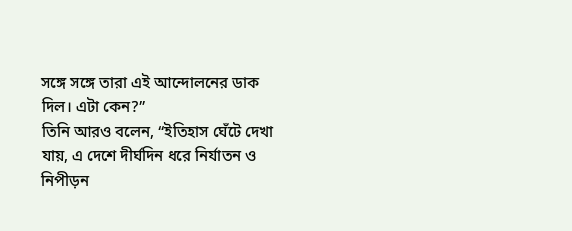সঙ্গে সঙ্গে তারা এই আন্দোলনের ডাক দিল। এটা কেন?”
তিনি আরও বলেন, “ইতিহাস ঘেঁটে দেখা যায়, এ দেশে দীর্ঘদিন ধরে নির্যাতন ও নিপীড়ন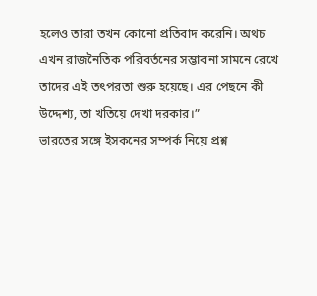হলেও তারা তখন কোনো প্রতিবাদ করেনি। অথচ এখন রাজনৈতিক পরিবর্তনের সম্ভাবনা সামনে রেখে তাদের এই তৎপরতা শুরু হয়েছে। এর পেছনে কী উদ্দেশ্য, তা খতিয়ে দেখা দরকার।”
ভারতের সঙ্গে ইসকনের সম্পর্ক নিয়ে প্রশ্ন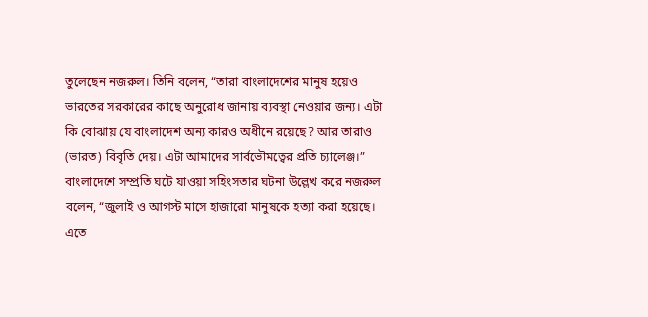তুলেছেন নজরুল। তিনি বলেন, “তারা বাংলাদেশের মানুষ হয়েও ভারতের সরকারের কাছে অনুরোধ জানায় ব্যবস্থা নেওয়ার জন্য। এটা কি বোঝায় যে বাংলাদেশ অন্য কারও অধীনে রয়েছে? আর তারাও (ভারত) বিবৃতি দেয়। এটা আমাদের সার্বভৌমত্বের প্রতি চ্যালেঞ্জ।”
বাংলাদেশে সম্প্রতি ঘটে যাওয়া সহিংসতার ঘটনা উল্লেখ করে নজরুল বলেন, “জুলাই ও আগস্ট মাসে হাজারো মানুষকে হত্যা করা হয়েছে। এতে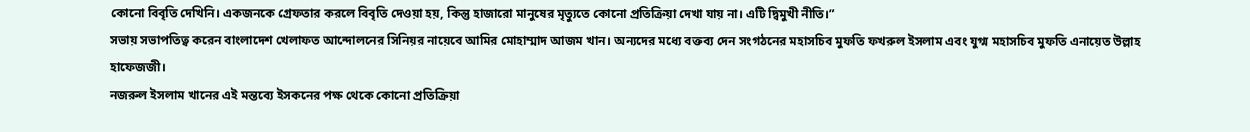কোনো বিবৃতি দেখিনি। একজনকে গ্রেফতার করলে বিবৃতি দেওয়া হয়, কিন্তু হাজারো মানুষের মৃত্যুতে কোনো প্রতিক্রিয়া দেখা যায় না। এটি দ্বিমুখী নীতি।”
সভায় সভাপতিত্ব করেন বাংলাদেশ খেলাফত আন্দোলনের সিনিয়র নায়েবে আমির মোহাম্মাদ আজম খান। অন্যদের মধ্যে বক্তব্য দেন সংগঠনের মহাসচিব মুফতি ফখরুল ইসলাম এবং যুগ্ম মহাসচিব মুফতি এনায়েত উল্লাহ হাফেজজী।
নজরুল ইসলাম খানের এই মন্তব্যে ইসকনের পক্ষ থেকে কোনো প্রতিক্রিয়া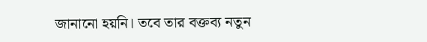জানানো হয়নি। তবে তার বক্তব্য নতুন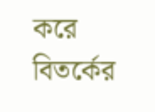করে বিতর্কের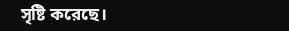সৃষ্টি করেছে।